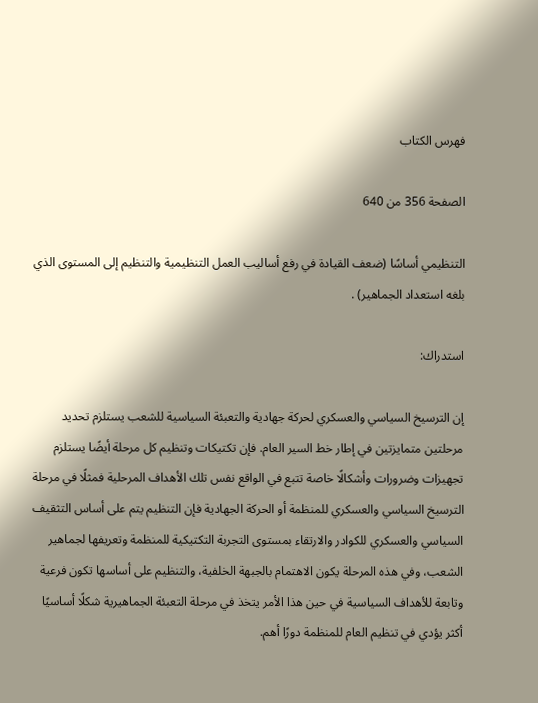فهرس الكتاب

الصفحة 356 من 640

التنظيمي أساسًا (ضعف القيادة في رفع أساليب العمل التنظيمية والتنظيم إلى المستوى الذي بلغه استعداد الجماهير) .

استدراك:

إن الترسيخ السياسي والعسكري لحركة جهادية والتعبئة السياسية للشعب يستلزم تحديد مرحلتين متمايزتين في إطار خط السير العام. فإن تكتيكات وتنظيم كل مرحلة أيضًا يستلزم تجهيزات وضرورات وأشكالًا خاصة تتبع في الواقع نفس تلك الأهداف المرحلية فمثلًا في مرحلة الترسيخ السياسي والعسكري للمنظمة أو الحركة الجهادية فإن التنظيم يتم على أساس التثقيف السياسي والعسكري للكوادر والارتقاء بمستوى التجربة التكتيكية للمنظمة وتعريفها لجماهير الشعب، وفي هذه المرحلة يكون الاهتمام بالجبهة الخلفية، والتنظيم على أساسها تكون فرعية وتابعة للأهداف السياسية في حين هذا الأمر يتخذ في مرحلة التعبئة الجماهيرية شكلًا أساسيًا أكثر يؤدي في تنظيم العام للمنظمة دورًا أهم.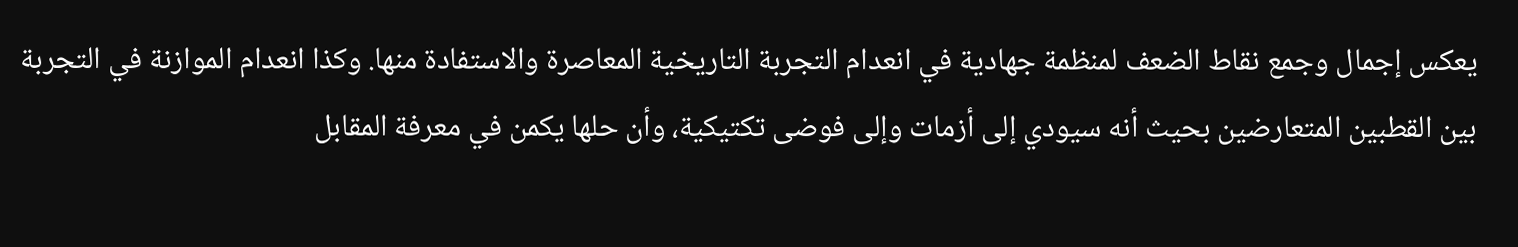يعكس إجمال وجمع نقاط الضعف لمنظمة جهادية في انعدام التجربة التاريخية المعاصرة والاستفادة منها. وكذا انعدام الموازنة في التجربة بين القطبين المتعارضين بحيث أنه سيودي إلى أزمات وإلى فوضى تكتيكية، وأن حلها يكمن في معرفة المقابل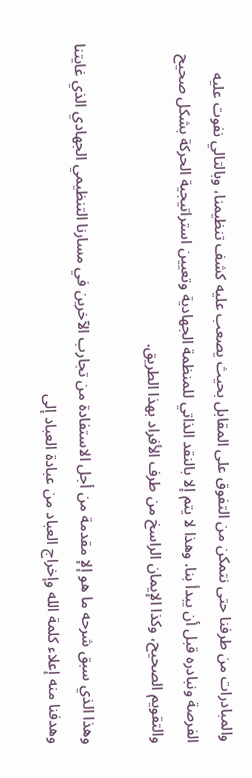والمبادرات من طرفنا حتى نتمكن من التفوق على المقابل بحيث يصعب عليه كشف تنظيمنا، وبالتالي نفوت عليه الفرصة ونبادره قبل أن يبدأ بنا. وهذا لا يتم إلا بالنقد الذاتي للمنظمة الجهادية وتعيين استراتيجية الحركة بشكل صحيح والتقويم الصحيح، وكذا الإيمان الراسخ من طرف الأفراد بهذا الطريق.

وهذا الذي سبق شرحه ما هو إلإ مقدمة من أجل الاستفادة من تجارب الآخرين في مسارنا التنظيمي الجهادي الذي غايتنا وهدفنا منه إعلاء كلمة الله وإخراج العباد من عبادة العباد إلى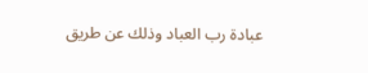عبادة رب العباد وذلك عن طريق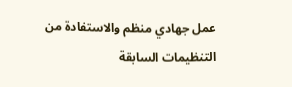عمل جهادي منظم والاستفادة من التنظيمات السابقة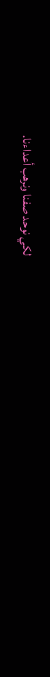لكي نوحد صفنا ونرهب أعداءنا.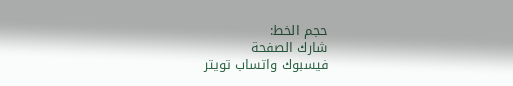حجم الخط:
شارك الصفحة
فيسبوك واتساب تويتر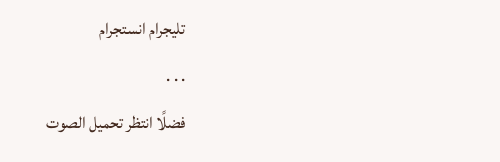تليجرام انستجرام
. . .
فضلًا انتظر تحميل الصوت